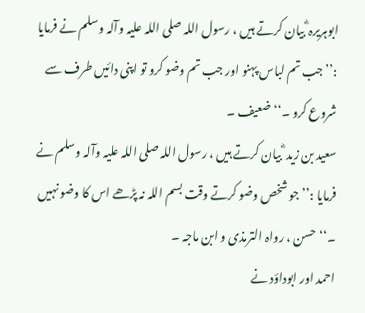ابوہریرہ ؓ بیان کرتے ہیں ، رسول اللہ صلی اللہ علیہ وآلہ وسلم نے فرمایا :’’ جب تم لباس پہنو اور جب تم وضو کرو تو اپنی دائیں طرف سے شروع کرو ۔‘‘ ضعیف ۔
سعید بن زید ؓ بیان کرتے ہیں ، رسول اللہ صلی اللہ علیہ وآلہ وسلم نے فرمایا :’’ جو شخص وضو کرتے وقت بسم اللہ نہ پڑھے اس کا وضو نہیں ۔‘‘ حسن ، رواہ الترمذی و ابن ماجہ ۔
احمد اور ابوداؤد نے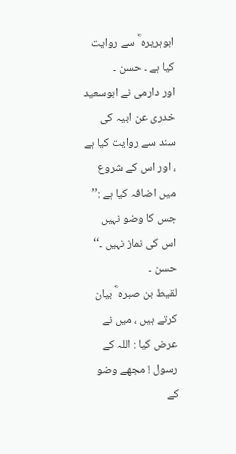ابوہریرہ ؓ سے روایت کیا ہے ۔ حسن ۔
اور دارمی نے ابوسعید خدری عن ابیہ کی سند سے روایت کیا ہے ، اور اس کے شروع میں اضافہ کیا ہے :’’ جس کا وضو نہیں اس کی نماز نہیں ۔‘‘ حسن ۔
لقیط بن صبرہ ؓ بیان کرتے ہیں ، میں نے عرض کیا : اللہ کے رسول ! مجھے وضو کے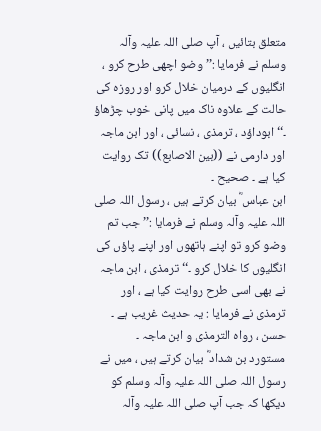متعلق بتائیں ، آپ صلی اللہ علیہ وآلہ وسلم نے فرمایا :’’ وضو اچھی طرح کرو ، انگلیوں کے درمیان خلال کرو اور روزہ کی حالت کے علاوہ ناک میں پانی خوب چڑھاؤ ۔‘‘ ابوداؤد ، ترمذی ، نسائی ، اور ابن ماجہ اور دارمی نے ((بین الاصابع)) تک روایت کیا ہے ۔ صحیح ۔
ابن عباس ؓ بیان کرتے ہیں ، رسول اللہ صلی اللہ علیہ وآلہ وسلم نے فرمایا :’’ جب تم وضو کرو تو اپنے ہاتھوں اور اپنے پاؤں کی انگلیوں کا خلال کرو ۔‘‘ ترمذی ، ابن ماجہ نے بھی اسی طرح روایت کیا ہے ، اور ترمذی نے فرمایا : یہ حدیث غریب ہے ۔ حسن ، رواہ الترمذی و ابن ماجہ ۔
مستورد بن شداد ؓ بیان کرتے ہیں ، میں نے رسول اللہ صلی اللہ علیہ وآلہ وسلم کو دیکھا کہ جب آپ صلی اللہ علیہ وآلہ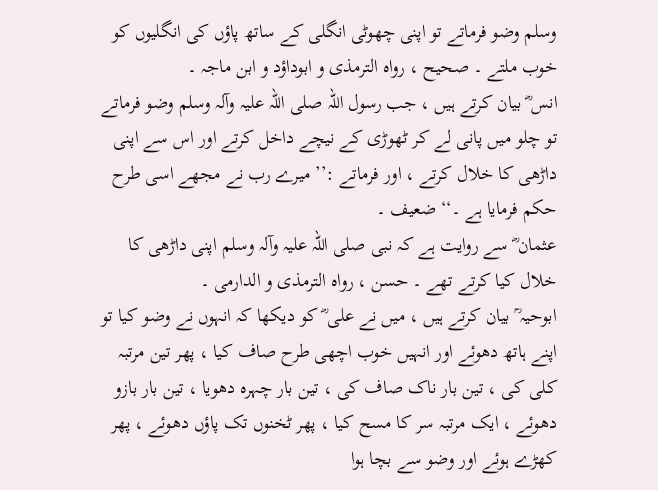وسلم وضو فرماتے تو اپنی چھوٹی انگلی کے ساتھ پاؤں کی انگلیوں کو خوب ملتے ۔ صحیح ، رواہ الترمذی و ابوداؤد و ابن ماجہ ۔
انس ؓ بیان کرتے ہیں ، جب رسول اللہ صلی اللہ علیہ وآلہ وسلم وضو فرماتے تو چلو میں پانی لے کر ٹھوڑی کے نیچے داخل کرتے اور اس سے اپنی داڑھی کا خلال کرتے ، اور فرماتے :’’ میرے رب نے مجھے اسی طرح حکم فرمایا ہے ۔‘‘ ضعیف ۔
عثمان ؓ سے روایت ہے کہ نبی صلی اللہ علیہ وآلہ وسلم اپنی داڑھی کا خلال کیا کرتے تھے ۔ حسن ، رواہ الترمذی و الدارمی ۔
ابوحیہ ؒ بیان کرتے ہیں ، میں نے علی ؓ کو دیکھا کہ انہوں نے وضو کیا تو اپنے ہاتھ دھوئے اور انہیں خوب اچھی طرح صاف کیا ، پھر تین مرتبہ کلی کی ، تین بار ناک صاف کی ، تین بار چہرہ دھویا ، تین بار بازو دھوئے ، ایک مرتبہ سر کا مسح کیا ، پھر ٹخنوں تک پاؤں دھوئے ، پھر کھڑے ہوئے اور وضو سے بچا ہوا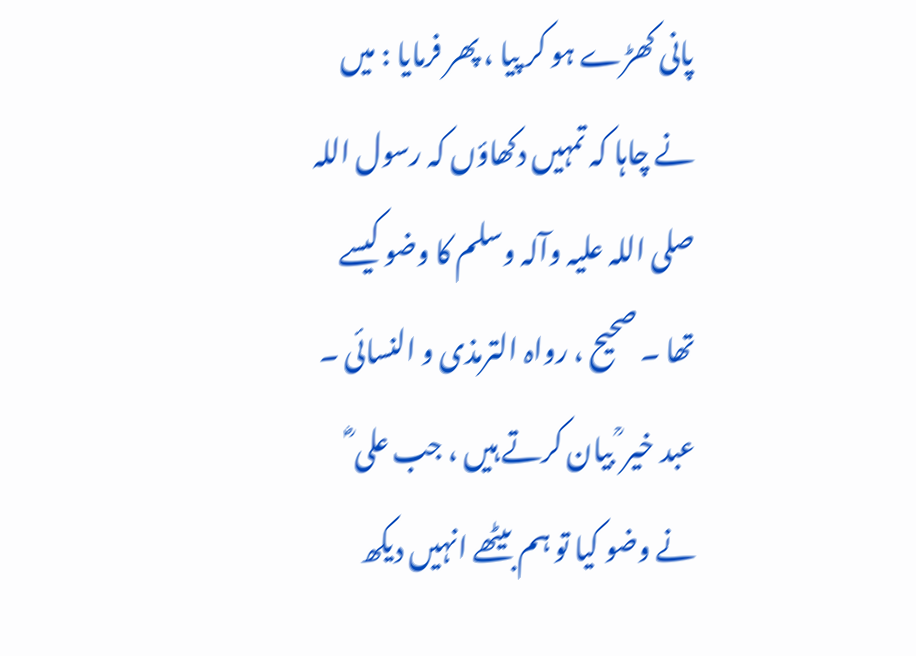پانی کھڑے ہو کر پیا ، پھر فرمایا : میں نے چاہا کہ تمہیں دکھاؤں کہ رسول اللہ صلی اللہ علیہ وآلہ وسلم کا وضو کیسے تھا ۔ صحیح ، رواہ الترمذی و النسائی ۔
عبد خیر ؒ بیان کرتے ہیں ، جب علی ؓ نے وضو کیا تو ہم بیٹھے انہیں دیکھ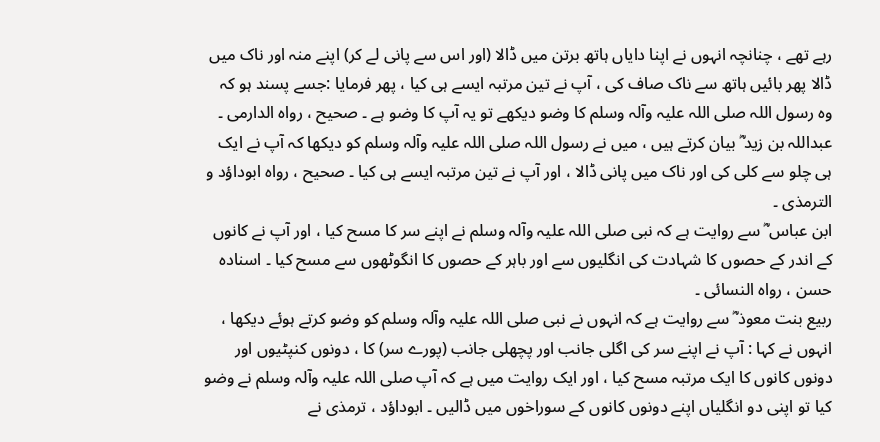رہے تھے ، چنانچہ انہوں نے اپنا دایاں ہاتھ برتن میں ڈالا (اور اس سے پانی لے کر) اپنے منہ اور ناک میں ڈالا پھر بائیں ہاتھ سے ناک صاف کی ، آپ نے تین مرتبہ ایسے ہی کیا ، پھر فرمایا :جسے پسند ہو کہ وہ رسول اللہ صلی اللہ علیہ وآلہ وسلم کا وضو دیکھے تو یہ آپ کا وضو ہے ۔ صحیح ، رواہ الدارمی ۔
عبداللہ بن زید ؓ بیان کرتے ہیں ، میں نے رسول اللہ صلی اللہ علیہ وآلہ وسلم کو دیکھا کہ آپ نے ایک ہی چلو سے کلی کی اور ناک میں پانی ڈالا ، اور آپ نے تین مرتبہ ایسے ہی کیا ۔ صحیح ، رواہ ابوداؤد و الترمذی ۔
ابن عباس ؓ سے روایت ہے کہ نبی صلی اللہ علیہ وآلہ وسلم نے اپنے سر کا مسح کیا ، اور آپ نے کانوں کے اندر کے حصوں کا شہادت کی انگلیوں سے اور باہر کے حصوں کا انگوٹھوں سے مسح کیا ۔ اسنادہ حسن ، رواہ النسائی ۔
ربیع بنت معوذ ؓ سے روایت ہے کہ انہوں نے نبی صلی اللہ علیہ وآلہ وسلم کو وضو کرتے ہوئے دیکھا ، انہوں نے کہا : آپ نے اپنے سر کی اگلی جانب اور پچھلی جانب (پورے سر) کا ، دونوں کنپٹیوں اور دونوں کانوں کا ایک مرتبہ مسح کیا ، اور ایک روایت میں ہے کہ آپ صلی اللہ علیہ وآلہ وسلم نے وضو کیا تو اپنی دو انگلیاں اپنے دونوں کانوں کے سوراخوں میں ڈالیں ۔ ابوداؤد ، ترمذی نے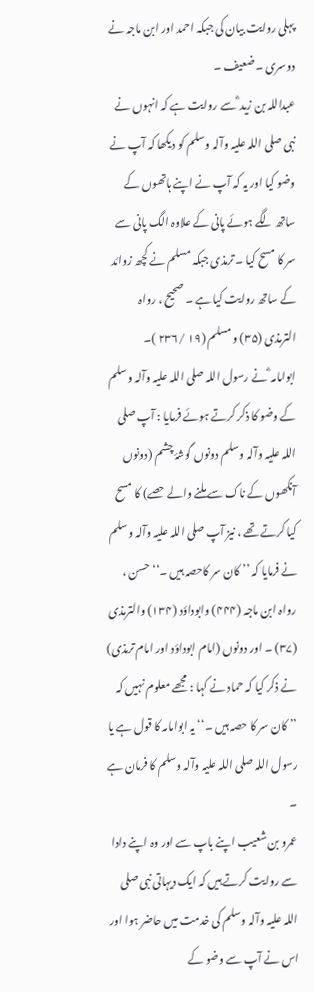پہلی روایت بیان کی جبکہ احمد اور ابن ماجہ نے دوسری ۔ ضعیف ۔
عبداللہ بن زید ؓ سے روایت ہے کہ انہوں نے نبی صلی اللہ علیہ وآلہ وسلم کو دیکھا کہ آپ نے وضو کیا اور یہ کہ آپ نے اپنے ہاتھوں کے ساتھ لگے ہوئے پانی کے علاوہ الگ پانی سے سر کا مسح کیا ۔ ترمذی جبکہ مسلم نے کچھ زوائد کے ساتھ روایت کیا ہے ۔ صحیح ، رواہ الترمذی (۳۵) و مسلم (۱۹ /۲۳۶ )۔
ابوامامہ ؓ نے رسول اللہ صلی اللہ علیہ وآلہ وسلم کے وضو کا ذکر کرتے ہوئے فرمایا : آپ صلی اللہ علیہ وآلہ وسلم دونوں گوشۂ چشم (دونوں آنکھوں کے ناک سے ملنے والے حصے) کا مسح کیا کرتے تھے ، نیز آپ صلی اللہ علیہ وآلہ وسلم نے فرمایا کہ ’’ کان سر کاحصہ ہیں ۔‘‘ حسن ، رواہ ابن ماجہ (۴۴۴) وابوداؤد (۱۳۴) والترمذی (۳۷) ۔ اور دونوں (امام ابوداؤد اور امام ترمذی) نے ذکر کیا کہ حماد نے کہا : مجھے معلوم نہیں کہ ’’ کان سر کا حصہ ہیں ۔‘‘ یہ ابوامامہ کا قول ہے یا رسول اللہ صلی اللہ علیہ وآلہ وسلم کا فرمان ہے ۔
عمرو بن شعیب اپنے باپ سے اور وہ اپنے دادا سے روایت کرتے ہیں کہ ایک دیہاتی نبی صلی اللہ علیہ وآلہ وسلم کی خدمت میں حاضر ہوا اور اس نے آپ سے وضو کے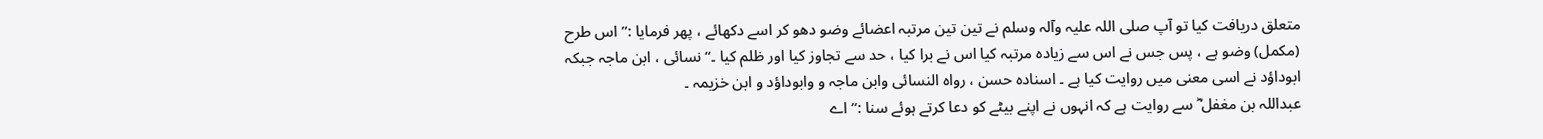متعلق دریافت کیا تو آپ صلی اللہ علیہ وآلہ وسلم نے تین تین مرتبہ اعضائے وضو دھو کر اسے دکھائے ، پھر فرمایا :’’ اس طرح (مکمل) وضو ہے ، پس جس نے اس سے زیادہ مرتبہ کیا اس نے برا کیا ، حد سے تجاوز کیا اور ظلم کیا ۔‘‘ نسائی ، ابن ماجہ جبکہ ابوداؤد نے اسی معنی میں روایت کیا ہے ۔ اسنادہ حسن ، رواہ النسائی وابن ماجہ و وابوداؤد و ابن خزیمہ ۔
عبداللہ بن مغفل ؓ سے روایت ہے کہ انہوں نے اپنے بیٹے کو دعا کرتے ہوئے سنا :’’ اے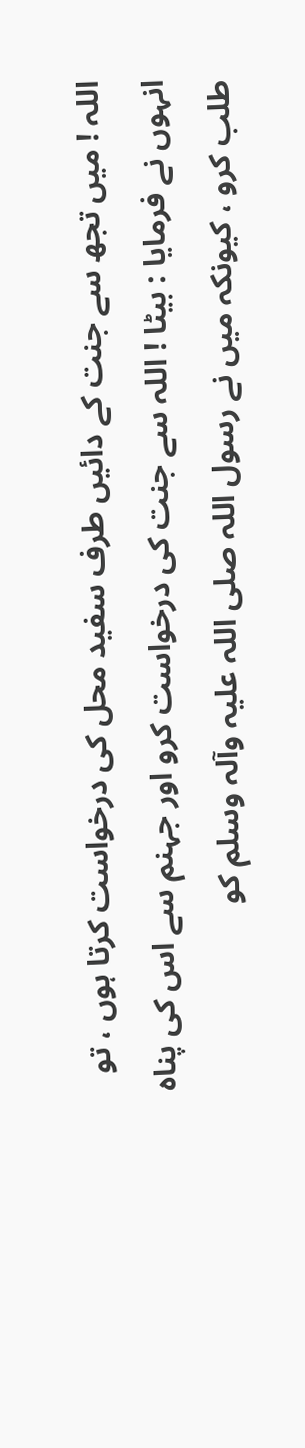اللہ ! میں تجھ سے جنت کے دائیں طرف سفید محل کی درخواست کرتا ہوں ، تو انہوں نے فرمایا : بیٹا ! اللہ سے جنت کی درخواست کرو اور جہنم سے اس کی پناہ طلب کرو ، کیونکہ میں نے رسول اللہ صلی اللہ علیہ وآلہ وسلم کو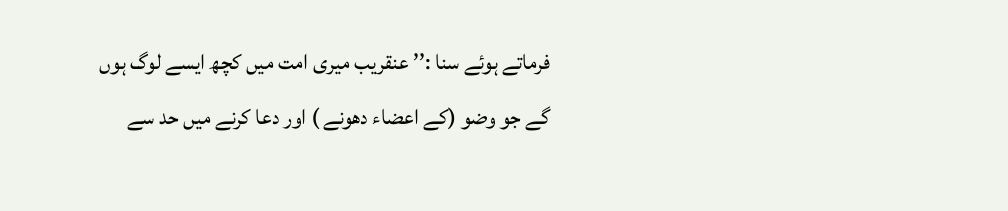فرماتے ہوئے سنا :’’ عنقریب میری امت میں کچھ ایسے لوگ ہوں گے جو وضو (کے اعضاء دھونے ) اور دعا کرنے میں حد سے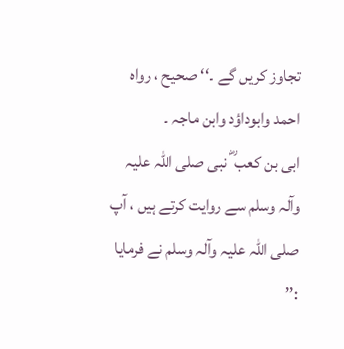تجاوز کریں گے ۔‘‘ صحیح ، رواہ احمد وابوداؤد وابن ماجہ ۔
ابی بن کعب ؓ نبی صلی اللہ علیہ وآلہ وسلم سے روایت کرتے ہیں ، آپ صلی اللہ علیہ وآلہ وسلم نے فرمایا :’’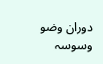دوران وضو وسوسہ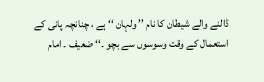ڈالنے والے شیطان کا نام ’’ ولہان ‘‘ ہے ، چنانچہ پانی کے استعمال کے وقت وسوسوں سے بچو ۔‘‘ ضعیف ۔ امام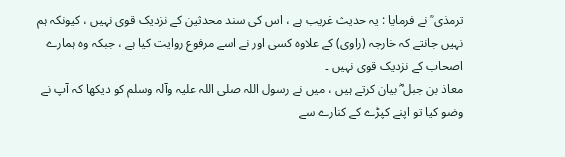ترمذی ؒ نے فرمایا : یہ حدیث غریب ہے ، اس کی سند محدثین کے نزدیک قوی نہیں ، کیونکہ ہم نہیں جانتے کہ خارجہ (راوی) کے علاوہ کسی اور نے اسے مرفوع روایت کیا ہے ، جبکہ وہ ہمارے اصحاب کے نزدیک قوی نہیں ۔
معاذ بن جبل ؓ بیان کرتے ہیں ، میں نے رسول اللہ صلی اللہ علیہ وآلہ وسلم کو دیکھا کہ آپ نے وضو کیا تو اپنے کپڑے کے کنارے سے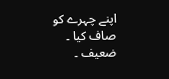اپنے چہرے کو صاف کیا ۔ ضعیف ۔